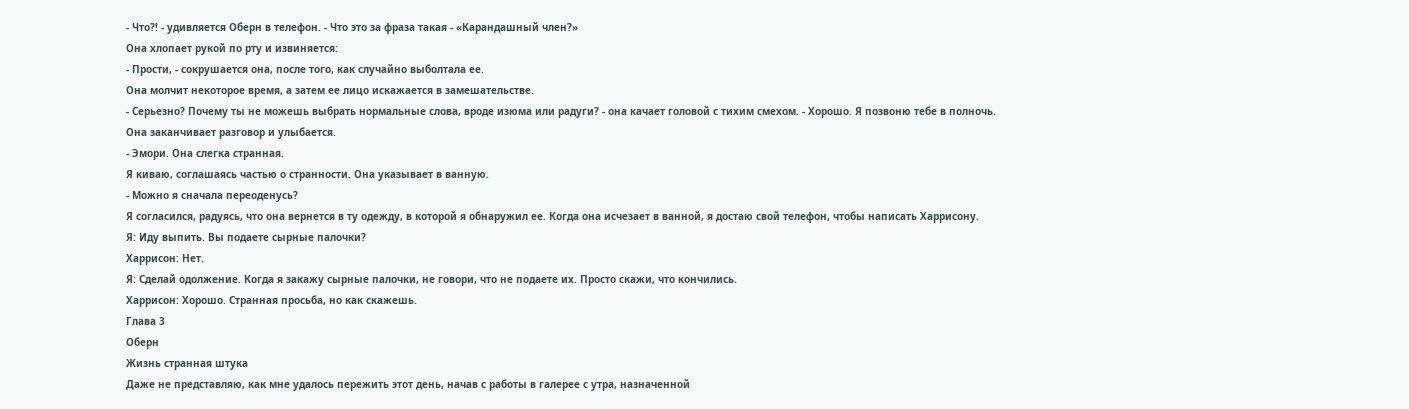- Что?! - удивляется Оберн в телефон. - Что это за фраза такая - «Карандашный член?»
Она хлопает рукой по рту и извиняется:
- Прости, - сокрушается она, после того, как случайно выболтала ее.
Она молчит некоторое время, а затем ее лицо искажается в замешательстве.
- Серьезно? Почему ты не можешь выбрать нормальные слова, вроде изюма или радуги? - она качает головой с тихим смехом. - Хорошо. Я позвоню тебе в полночь.
Она заканчивает разговор и улыбается.
- Эмори. Она слегка странная.
Я киваю, соглашаясь частью о странности. Она указывает в ванную.
- Можно я сначала переоденусь?
Я согласился, радуясь, что она вернется в ту одежду, в которой я обнаружил ее. Когда она исчезает в ванной, я достаю свой телефон, чтобы написать Харрисону.
Я: Иду выпить. Вы подаете сырные палочки?
Харрисон: Нет.
Я: Сделай одолжение. Когда я закажу сырные палочки, не говори, что не подаете их. Просто скажи, что кончились.
Харрисон: Хорошо. Странная просьба, но как скажешь.
Глава 3
Оберн
Жизнь странная штука
Даже не представляю, как мне удалось пережить этот день, начав с работы в галерее с утра, назначенной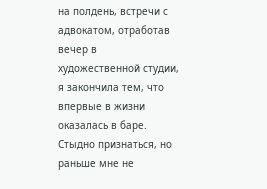на полдень, встречи с адвокатом, отработав вечер в художественной студии, я закончила тем, что впервые в жизни оказалась в баре.
Стыдно признаться, но раньше мне не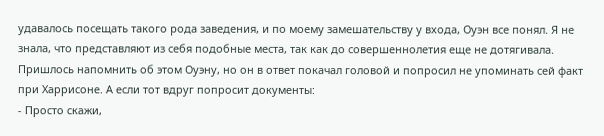удавалось посещать такого рода заведения, и по моему замешательству у входа, Оуэн все понял. Я не знала, что представляют из себя подобные места, так как до совершеннолетия еще не дотягивала. Пришлось напомнить об этом Оуэну, но он в ответ покачал головой и попросил не упоминать сей факт при Харрисоне. А если тот вдруг попросит документы:
- Просто скажи,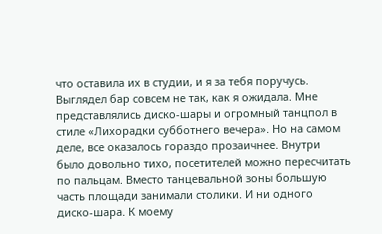что оставила их в студии, и я за тебя поручусь.
Выглядел бар совсем не так, как я ожидала. Мне представлялись диско-шары и огромный танцпол в стиле «Лихорадки субботнего вечера». Но на самом деле, все оказалось гораздо прозаичнее. Внутри было довольно тихо, посетителей можно пересчитать по пальцам. Вместо танцевальной зоны большую часть площади занимали столики. И ни одного диско-шара. К моему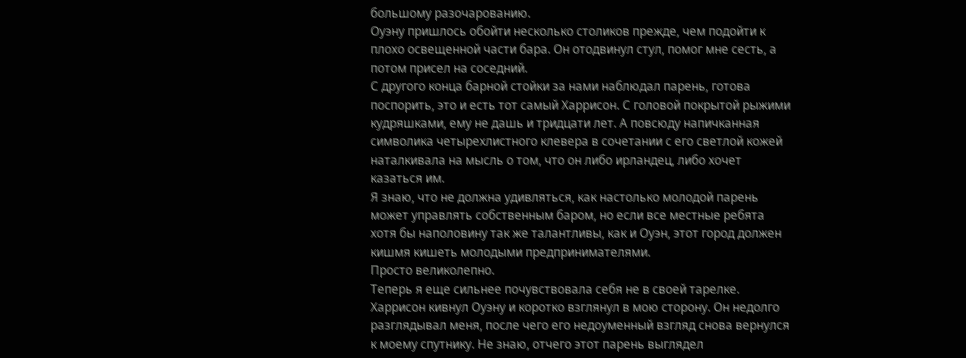большому разочарованию.
Оуэну пришлось обойти несколько столиков прежде, чем подойти к плохо освещенной части бара. Он отодвинул стул, помог мне сесть, а потом присел на соседний.
С другого конца барной стойки за нами наблюдал парень, готова поспорить, это и есть тот самый Харрисон. С головой покрытой рыжими кудряшками, ему не дашь и тридцати лет. А повсюду напичканная символика четырехлистного клевера в сочетании с его светлой кожей наталкивала на мысль о том, что он либо ирландец, либо хочет казаться им.
Я знаю, что не должна удивляться, как настолько молодой парень может управлять собственным баром, но если все местные ребята хотя бы наполовину так же талантливы, как и Оуэн, этот город должен кишмя кишеть молодыми предпринимателями.
Просто великолепно.
Теперь я еще сильнее почувствовала себя не в своей тарелке.
Харрисон кивнул Оуэну и коротко взглянул в мою сторону. Он недолго разглядывал меня, после чего его недоуменный взгляд снова вернулся к моему спутнику. Не знаю, отчего этот парень выглядел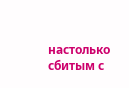настолько сбитым с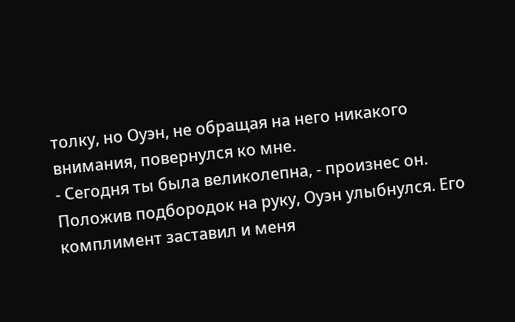толку, но Оуэн, не обращая на него никакого внимания, повернулся ко мне.
- Сегодня ты была великолепна, - произнес он.
Положив подбородок на руку, Оуэн улыбнулся. Его комплимент заставил и меня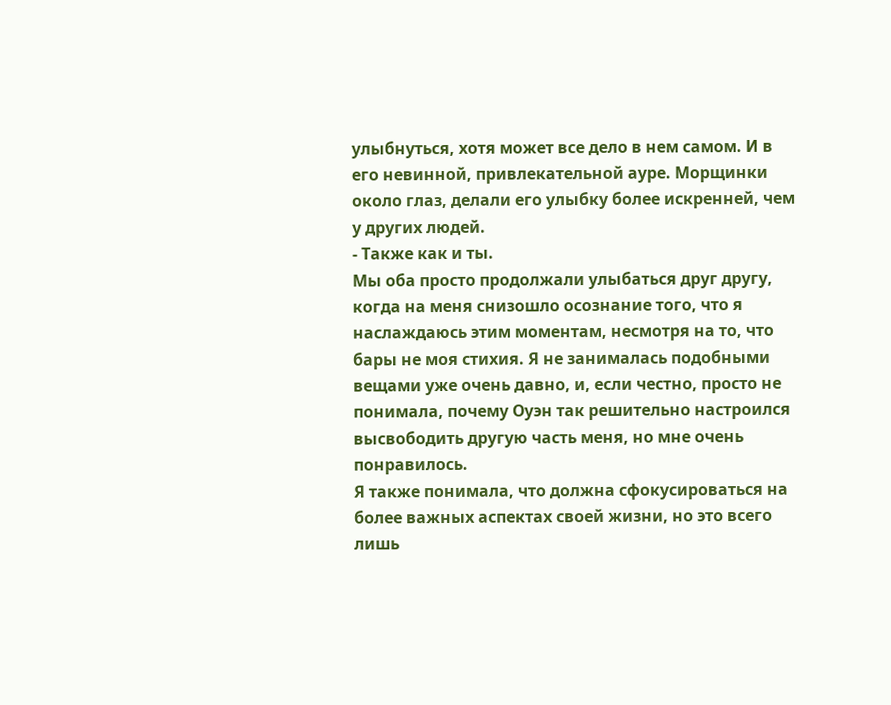улыбнуться, хотя может все дело в нем самом. И в его невинной, привлекательной ауре. Морщинки около глаз, делали его улыбку более искренней, чем у других людей.
- Также как и ты.
Мы оба просто продолжали улыбаться друг другу, когда на меня снизошло осознание того, что я наслаждаюсь этим моментам, несмотря на то, что бары не моя стихия. Я не занималась подобными вещами уже очень давно, и, если честно, просто не понимала, почему Оуэн так решительно настроился высвободить другую часть меня, но мне очень понравилось.
Я также понимала, что должна сфокусироваться на более важных аспектах своей жизни, но это всего лишь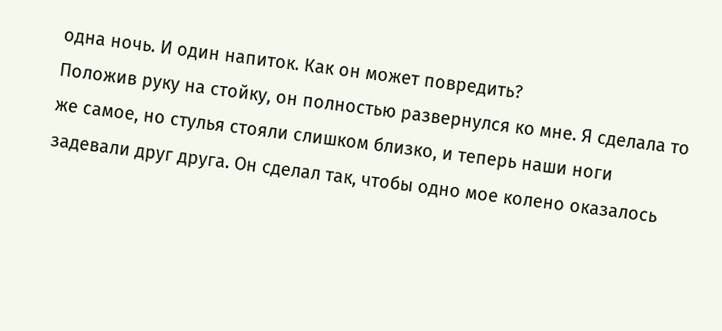одна ночь. И один напиток. Как он может повредить?
Положив руку на стойку, он полностью развернулся ко мне. Я сделала то же самое, но стулья стояли слишком близко, и теперь наши ноги задевали друг друга. Он сделал так, чтобы одно мое колено оказалось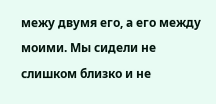межу двумя его, а его между моими. Мы сидели не слишком близко и не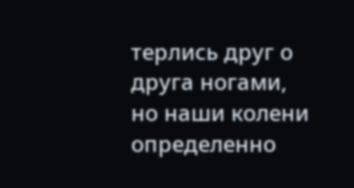терлись друг о друга ногами, но наши колени определенно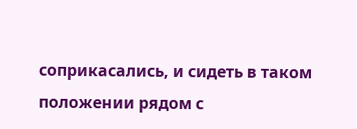соприкасались, и сидеть в таком положении рядом с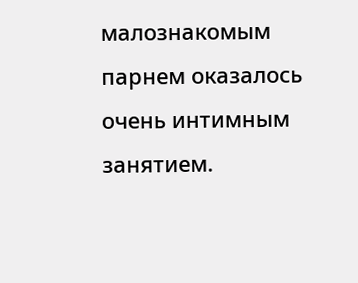малознакомым парнем оказалось очень интимным занятием.